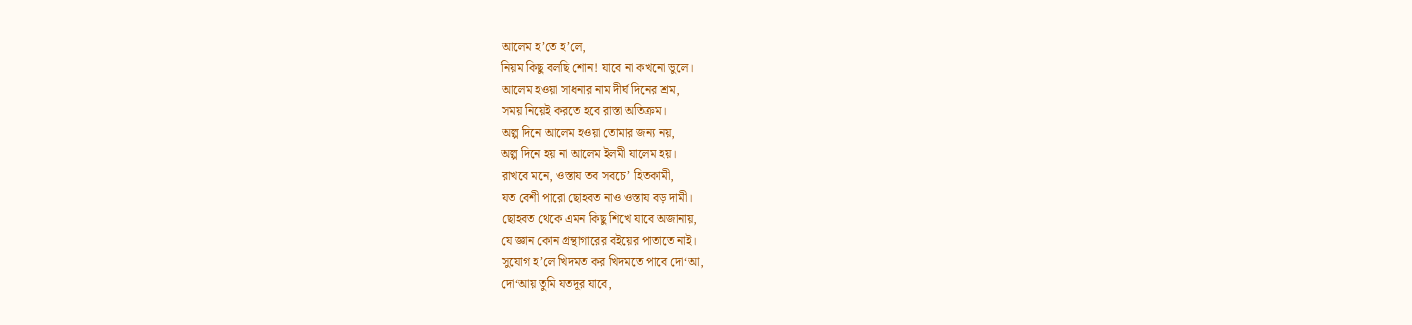আলেম হ’তে হ’লে,
নিয়ম কিছু বলছি শোন! যাবে না কখনো ভুলে।
আলেম হওয়া সাধনার নাম দীর্ঘ দিনের শ্রম,
সময় নিয়েই করতে হবে রাস্তা অতিক্রম।
অল্প দিনে আলেম হওয়া তোমার জন্য নয়,
অল্প দিনে হয় না আলেম ইলমী যালেম হয়।
রাখবে মনে, ওস্তায তব সবচে’ হিতকামী,
যত বেশী পারো ছোহবত নাও ওস্তায বড় দামী।
ছোহবত থেকে এমন কিছু শিখে যাবে অজানায়,
যে জ্ঞান কোন গ্রন্থাগারের বইয়ের পাতাতে নাই।
সুযোগ হ’লে খিদমত কর খিদমতে পাবে দো‘আ,
দো‘আয় তুমি যতদূর যাবে,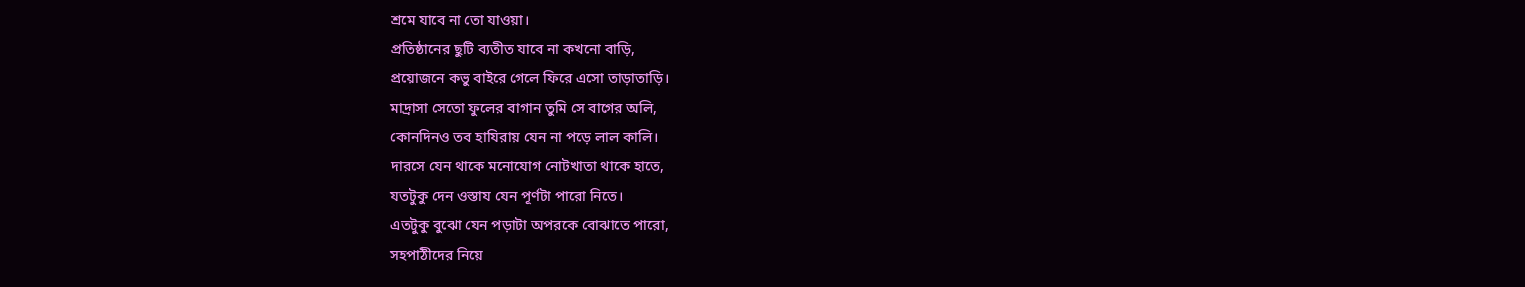শ্রমে যাবে না তো যাওয়া।
প্রতিষ্ঠানের ছুটি ব্যতীত যাবে না কখনো বাড়ি,
প্রয়োজনে কভু বাইরে গেলে ফিরে এসো তাড়াতাড়ি।
মাদ্রাসা সেতো ফুলের বাগান তুমি সে বাগের অলি,
কোনদিনও তব হাযিরায় যেন না পড়ে লাল কালি।
দারসে যেন থাকে মনোযোগ নোটখাতা থাকে হাতে,
যতটুকু দেন ওস্তায যেন পূর্ণটা পারো নিতে।
এতটুকু বুঝো যেন পড়াটা অপরকে বোঝাতে পারো,
সহপাঠীদের নিয়ে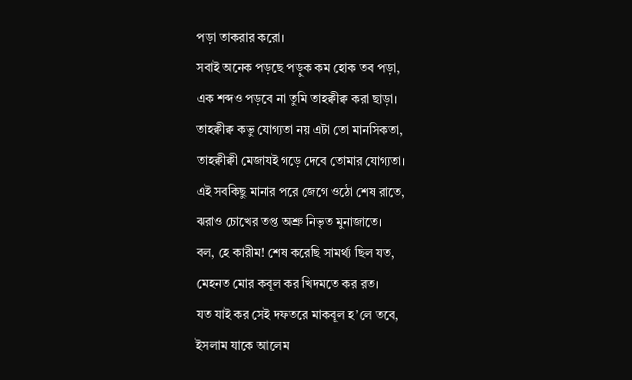পড়া তাকরার করো।
সবাই অনেক পড়ছে পড়ুক কম হোক তব পড়া,
এক শব্দও পড়বে না তুমি তাহক্বীক্ব করা ছাড়া।
তাহক্বীক্ব কভু যোগ্যতা নয় এটা তো মানসিকতা,
তাহক্বীক্বী মেজাযই গড়ে দেবে তোমার যোগ্যতা।
এই সবকিছু মানার পরে জেগে ওঠো শেষ রাতে,
ঝরাও চোখের তপ্ত অশ্রু নিভৃত মুনাজাতে।
বল, হে কারীম! শেষ করেছি সামর্থ্য ছিল যত,
মেহনত মোর কবূল কর খিদমতে কর রত।
যত যাই কর সেই দফতরে মাকবূল হ’লে তবে,
ইসলাম যাকে আলেম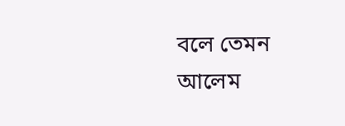বলে তেমন আলেম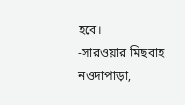হবে।
-সারওয়ার মিছবাহ
নওদাপাড়া,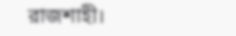রাজশাহী।